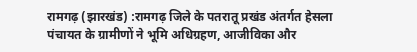रामगढ़ (झारखंड) :रामगढ़ जिले के पतरातू प्रखंड अंतर्गत हेसला पंचायत के ग्रामीणों ने भूमि अधिग्रहण, आजीविका और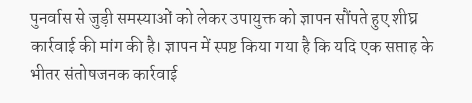पुनर्वास से जुड़ी समस्याओं को लेकर उपायुक्त को ज्ञापन सौंपते हुए शीघ्र कार्रवाई की मांग की है। ज्ञापन में स्पष्ट किया गया है कि यदि एक सप्ताह के भीतर संतोषजनक कार्रवाई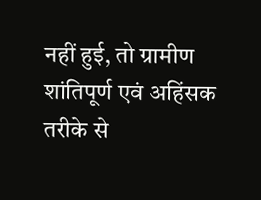नहीं हुई, तो ग्रामीण शांतिपूर्ण एवं अहिंसक तरीके से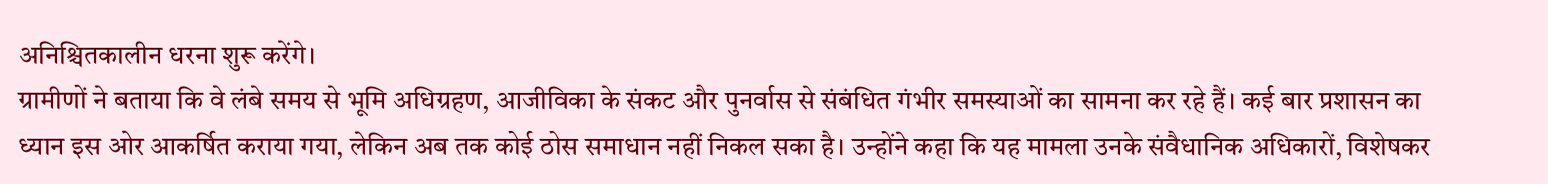अनिश्चितकालीन धरना शुरू करेंगे।
ग्रामीणों ने बताया कि वे लंबे समय से भूमि अधिग्रहण, आजीविका के संकट और पुनर्वास से संबंधित गंभीर समस्याओं का सामना कर रहे हैं। कई बार प्रशासन का ध्यान इस ओर आकर्षित कराया गया, लेकिन अब तक कोई ठोस समाधान नहीं निकल सका है। उन्होंने कहा कि यह मामला उनके संवैधानिक अधिकारों, विशेषकर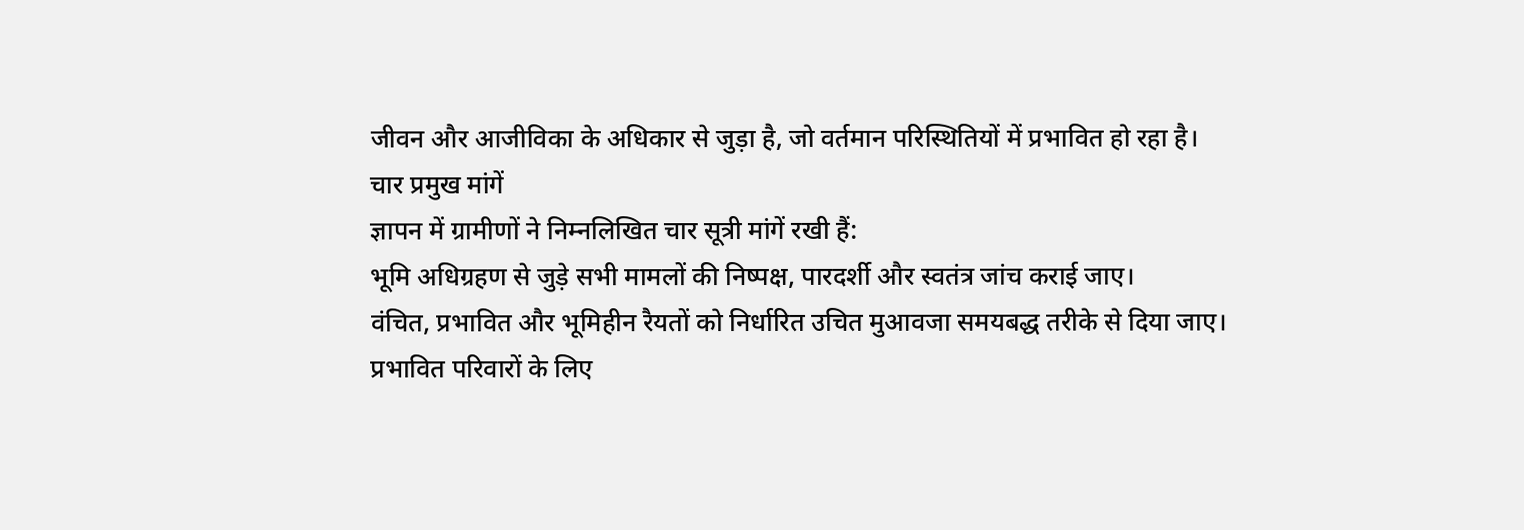जीवन और आजीविका के अधिकार से जुड़ा है, जो वर्तमान परिस्थितियों में प्रभावित हो रहा है।
चार प्रमुख मांगें
ज्ञापन में ग्रामीणों ने निम्नलिखित चार सूत्री मांगें रखी हैं:
भूमि अधिग्रहण से जुड़े सभी मामलों की निष्पक्ष, पारदर्शी और स्वतंत्र जांच कराई जाए।
वंचित, प्रभावित और भूमिहीन रैयतों को निर्धारित उचित मुआवजा समयबद्ध तरीके से दिया जाए।
प्रभावित परिवारों के लिए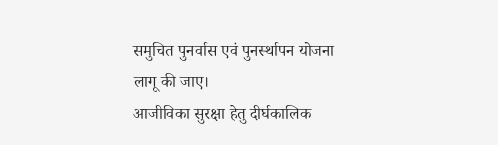समुचित पुनर्वास एवं पुनर्स्थापन योजना लागू की जाए।
आजीविका सुरक्षा हेतु दीर्घकालिक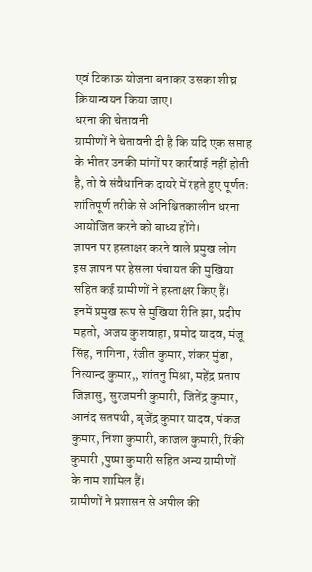एवं टिकाऊ योजना बनाकर उसका शीघ्र क्रियान्वयन किया जाए।
धरना की चेतावनी
ग्रामीणों ने चेतावनी दी है कि यदि एक सप्ताह के भीतर उनकी मांगों पर कार्रवाई नहीं होती है, तो वे संवैधानिक दायरे में रहते हुए पूर्णतः शांतिपूर्ण तरीके से अनिश्चितकालीन धरना आयोजित करने को बाध्य होंगे।
ज्ञापन पर हस्ताक्षर करने वाले प्रमुख लोग
इस ज्ञापन पर हेसला पंचायत की मुखिया सहित कई ग्रामीणों ने हस्ताक्षर किए हैं। इनमें प्रमुख रूप से मुखिया रीति झा, प्रदीप महतो, अजय कुशवाहा, प्रमोद यादव, मंजू सिंह, नागिना, रंजीत कुमार, शंकर मुंडा, नित्यान्द कुमार,, शांतनु मिश्रा, महेंद्र प्रताप जिज्ञासु, सुरजमनी कुमारी, जितेंद्र कुमार, आनंद सतपथी, बृजेंद्र कुमार यादव, पंकज कुमार, निशा कुमारी, काजल कुमारी, रिंकी कुमारी ,पुष्पा कुमारी सहित अन्य ग्रामीणों के नाम शामिल हैं।
ग्रामीणों ने प्रशासन से अपील की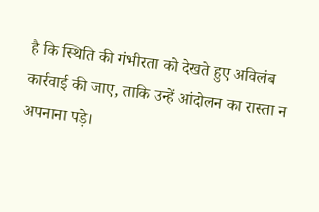है कि स्थिति की गंभीरता को देखते हुए अविलंब कार्रवाई की जाए, ताकि उन्हें आंदोलन का रास्ता न अपनाना पड़े।